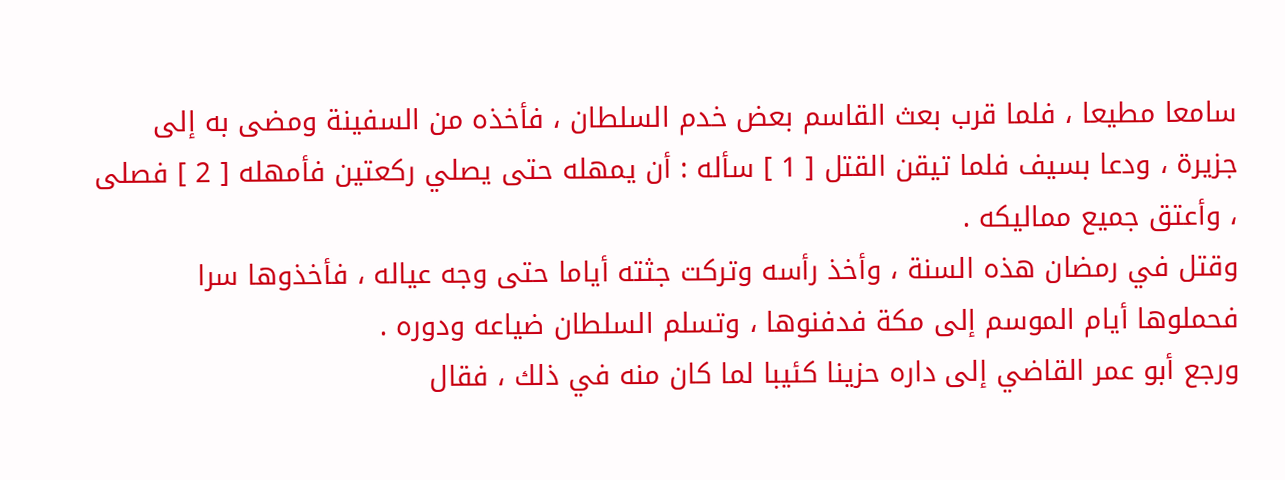سامعا مطيعا ، فلما قرب بعث القاسم بعض خدم السلطان ، فأخذه من السفينة ومضى به إلى جزيرة ، ودعا بسيف فلما تيقن القتل [ 1 ] سأله : أن يمهله حتى يصلي ركعتين فأمهله [ 2 ] فصلى ، وأعتق جميع مماليكه .
وقتل في رمضان هذه السنة ، وأخذ رأسه وتركت جثته أياما حتى وجه عياله ، فأخذوها سرا فحملوها أيام الموسم إلى مكة فدفنوها ، وتسلم السلطان ضياعه ودوره .
ورجع أبو عمر القاضي إلى داره حزينا كئيبا لما كان منه في ذلك ، فقال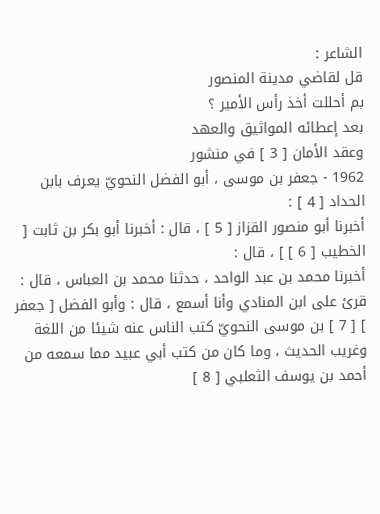الشاعر :
قل لقاضي مدينة المنصور
بم أحللت أخذ رأس الأمير ؟
بعد إعطائه المواثيق والعهد
وعقد الأمان [ 3 ] في منشور
1962 - جعفر بن موسى ، أبو الفضل النحويّ يعرف بابن الحداد [ 4 ] :
أخبرنا أبو منصور القزاز [ 5 ] ، قال : أخبرنا أبو بكر بن ثابت [ الخطيب [ 6 ] ] ، قال :
أخبرنا محمد بن عبد الواحد ، حدثنا محمد بن العباس ، قال : قرئ على ابن المنادي وأنا أسمع ، قال : وأبو الفضل [ جعفر ] [ 7 ] بن موسى النحويّ كتب الناس عنه شيئا من اللغة وغريب الحديث ، وما كان من كتب أبي عبيد مما سمعه من أحمد بن يوسف الثعلبي [ 8 ]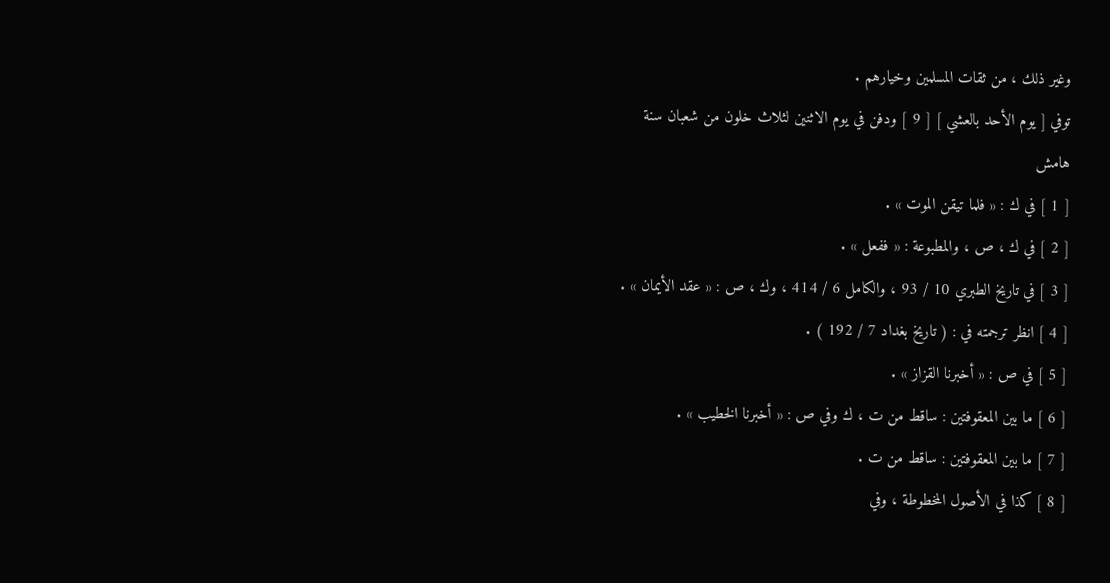وغير ذلك ، من ثقات المسلمين وخيارهم .
توفي [ يوم الأحد بالعشي ] [ 9 ] ودفن في يوم الاثنين لثلاث خلون من شعبان سنة
هامش
[ 1 ] في ك : « فلما تيقن الموت » .
[ 2 ] في ك ، ص ، والمطبوعة : « ففعل » .
[ 3 ] في تاريخ الطبري 10 / 93 ، والكامل 6 / 414 ، وك ، ص : « عقد الأيمان » .
[ 4 ] انظر ترجمته في : ( تاريخ بغداد 7 / 192 ) .
[ 5 ] في ص : « أخبرنا القزاز » .
[ 6 ] ما بين المعقوفتين : ساقط من ت ، ك وفي ص : « أخبرنا الخطيب » .
[ 7 ] ما بين المعقوفتين : ساقط من ت .
[ 8 ] كذا في الأصول المخطوطة ، وفي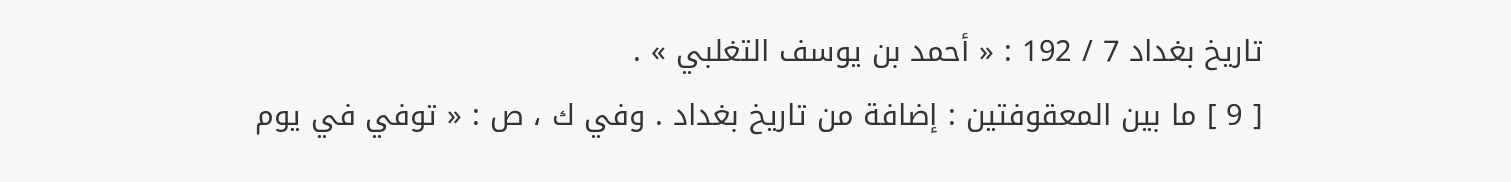تاريخ بغداد 7 / 192 : « أحمد بن يوسف التغلبي » .
[ 9 ] ما بين المعقوفتين : إضافة من تاريخ بغداد . وفي ك ، ص : « توفي في يوم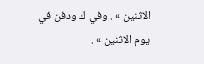الاثنين » . وفي ك ودفن في يوم الاثنين » .